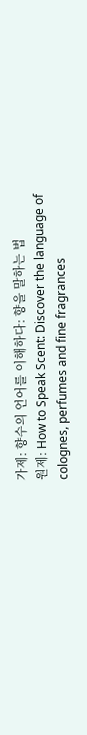가제: 향수의 언어를 이해하다: 향을 말하는 법
원제: How to Speak Scent: Discover the language of colognes, perfumes and fine fragrances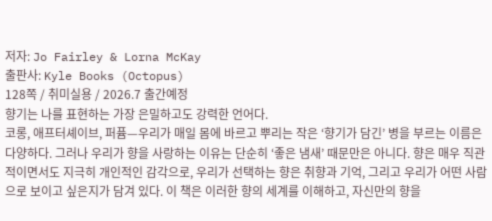저자: Jo Fairley & Lorna McKay
출판사: Kyle Books (Octopus)
128쪽 / 취미실용 / 2026.7 출간예정
향기는 나를 표현하는 가장 은밀하고도 강력한 언어다.
코롱, 애프터셰이브, 퍼퓸—우리가 매일 몸에 바르고 뿌리는 작은 ‘향기가 담긴’ 병을 부르는 이름은 다양하다. 그러나 우리가 향을 사랑하는 이유는 단순히 ‘좋은 냄새’ 때문만은 아니다. 향은 매우 직관적이면서도 지극히 개인적인 감각으로, 우리가 선택하는 향은 취향과 기억, 그리고 우리가 어떤 사람으로 보이고 싶은지가 담겨 있다. 이 책은 이러한 향의 세계를 이해하고, 자신만의 향을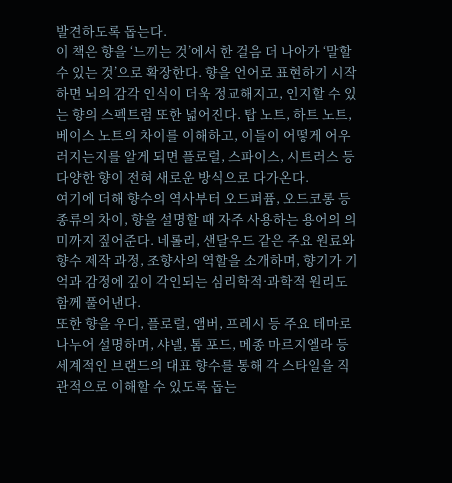발견하도록 돕는다.
이 책은 향을 ‘느끼는 것’에서 한 걸음 더 나아가 ‘말할 수 있는 것’으로 확장한다. 향을 언어로 표현하기 시작하면 뇌의 감각 인식이 더욱 정교해지고, 인지할 수 있는 향의 스펙트럼 또한 넓어진다. 탑 노트, 하트 노트, 베이스 노트의 차이를 이해하고, 이들이 어떻게 어우러지는지를 알게 되면 플로럴, 스파이스, 시트러스 등 다양한 향이 전혀 새로운 방식으로 다가온다.
여기에 더해 향수의 역사부터 오드퍼퓸, 오드코롱 등 종류의 차이, 향을 설명할 때 자주 사용하는 용어의 의미까지 짚어준다. 네롤리, 샌달우드 같은 주요 원료와 향수 제작 과정, 조향사의 역할을 소개하며, 향기가 기억과 감정에 깊이 각인되는 심리학적·과학적 원리도 함께 풀어낸다.
또한 향을 우디, 플로럴, 앰버, 프레시 등 주요 테마로 나누어 설명하며, 샤넬, 톰 포드, 메종 마르지엘라 등 세계적인 브랜드의 대표 향수를 통해 각 스타일을 직관적으로 이해할 수 있도록 돕는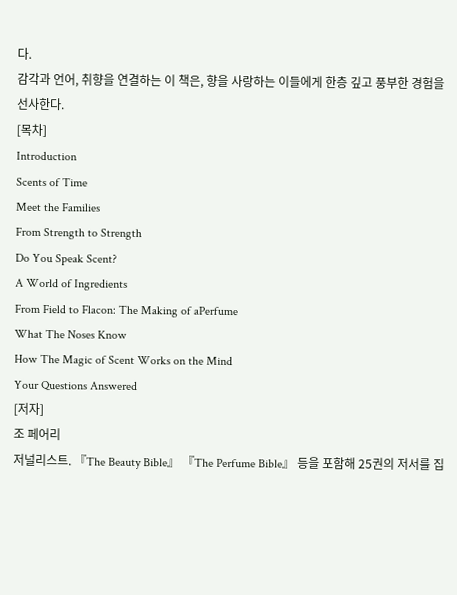다.
감각과 언어, 취향을 연결하는 이 책은, 향을 사랑하는 이들에게 한층 깊고 풍부한 경험을 선사한다.
[목차]
Introduction
Scents of Time
Meet the Families
From Strength to Strength
Do You Speak Scent?
A World of Ingredients
From Field to Flacon: The Making of aPerfume
What The Noses Know
How The Magic of Scent Works on the Mind
Your Questions Answered
[저자]
조 페어리
저널리스트. 『The Beauty Bible』 『The Perfume Bible』 등을 포함해 25권의 저서를 집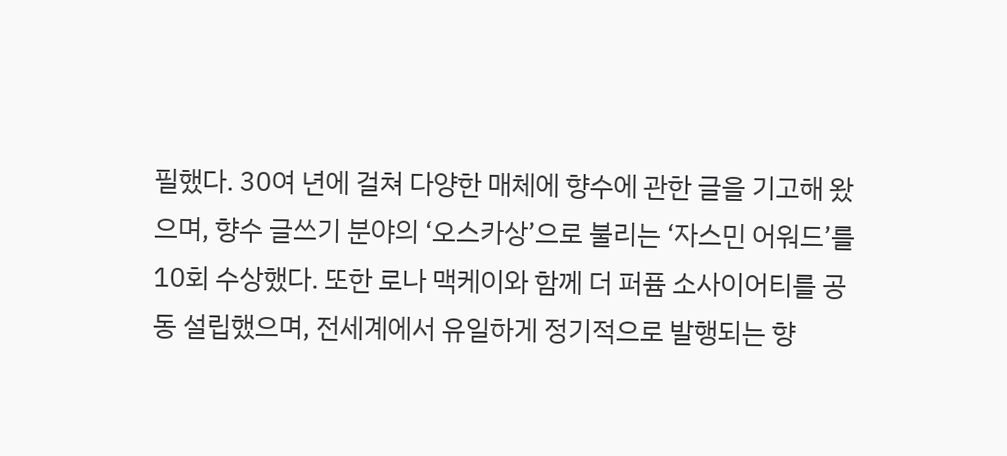필했다. 30여 년에 걸쳐 다양한 매체에 향수에 관한 글을 기고해 왔으며, 향수 글쓰기 분야의 ‘오스카상’으로 불리는 ‘자스민 어워드’를 10회 수상했다. 또한 로나 맥케이와 함께 더 퍼퓸 소사이어티를 공동 설립했으며, 전세계에서 유일하게 정기적으로 발행되는 향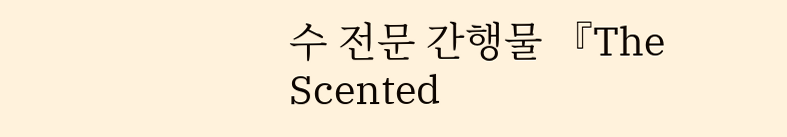수 전문 간행물 『The Scented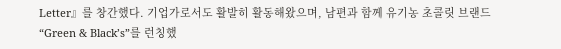Letter』를 창간했다. 기업가로서도 활발히 활동해왔으며, 남편과 함께 유기농 초콜릿 브랜드 “Green & Black’s”를 런칭했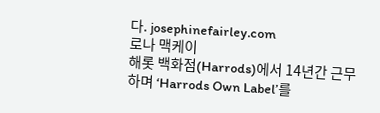다. josephinefairley.com
로나 맥케이
해롯 백화점(Harrods)에서 14년간 근무하며 ‘Harrods Own Label’를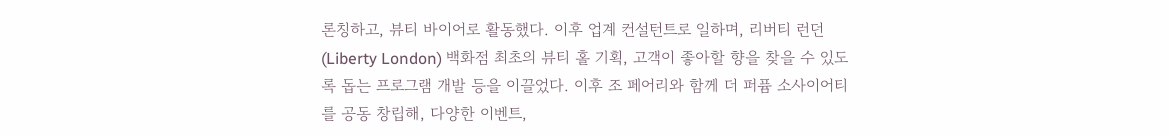론칭하고, 뷰티 바이어로 활동했다. 이후 업계 컨설턴트로 일하며, 리버티 런던(Liberty London) 백화점 최초의 뷰티 홀 기획, 고객이 좋아할 향을 찾을 수 있도록 돕는 프로그램 개발 등을 이끌었다. 이후 조 페어리와 함께 더 퍼퓸 소사이어티를 공동 창립해, 다양한 이벤트,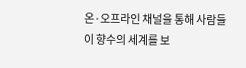온·오프라인 채널을 통해 사람들이 향수의 세계를 보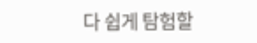다 쉽게 탐험할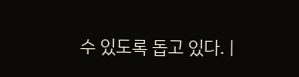수 있도록 돕고 있다. |